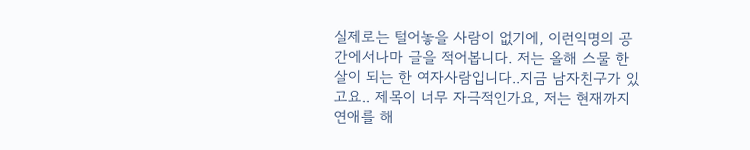실제로는 털어놓을 사람이 없기에, 이런익명의 공간에서나마 글을 적어봅니다. 저는 올해 스물 한 살이 되는 한 여자사람입니다..지금 남자친구가 있고요.. 제목이 너무 자극적인가요, 저는 현재까지 연애를 해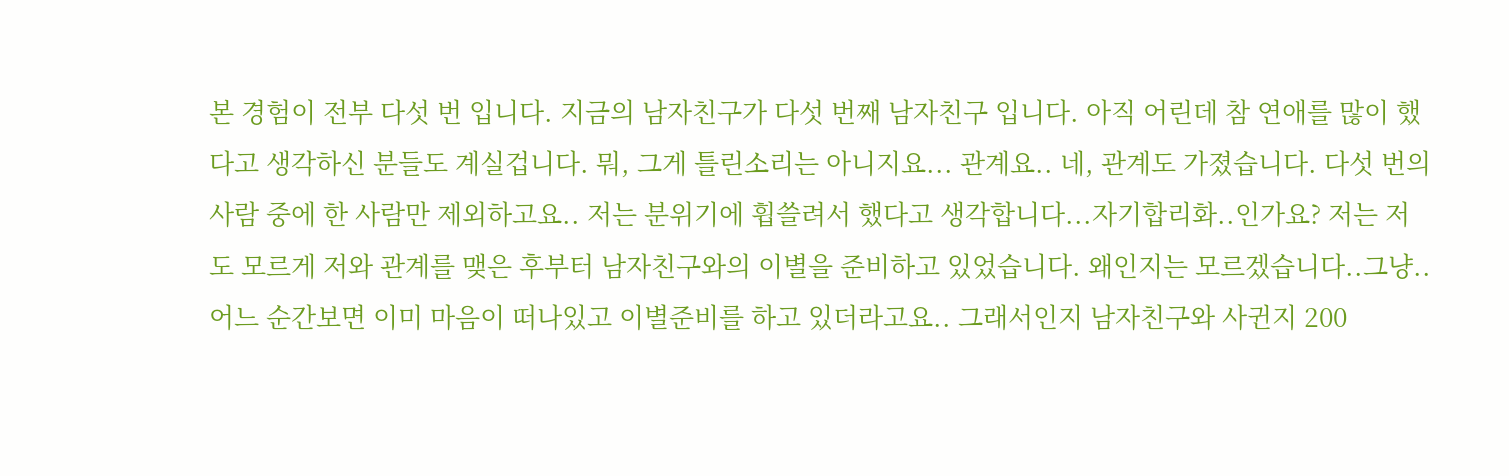본 경험이 전부 다섯 번 입니다. 지금의 남자친구가 다섯 번째 남자친구 입니다. 아직 어린데 참 연애를 많이 했다고 생각하신 분들도 계실겁니다. 뭐, 그게 틀린소리는 아니지요... 관계요.. 네, 관계도 가졌습니다. 다섯 번의 사람 중에 한 사람만 제외하고요.. 저는 분위기에 휩쓸려서 했다고 생각합니다...자기합리화..인가요? 저는 저도 모르게 저와 관계를 맺은 후부터 남자친구와의 이별을 준비하고 있었습니다. 왜인지는 모르겠습니다..그냥..어느 순간보면 이미 마음이 떠나있고 이별준비를 하고 있더라고요.. 그래서인지 남자친구와 사귄지 200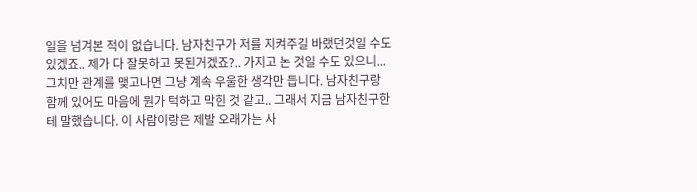일을 넘겨본 적이 없습니다. 남자친구가 저를 지켜주길 바랬던것일 수도 있겠죠.. 제가 다 잘못하고 못된거겠죠?.. 가지고 논 것일 수도 있으니... 그치만 관계를 맺고나면 그냥 계속 우울한 생각만 듭니다. 남자친구랑 함께 있어도 마음에 뭔가 턱하고 막힌 것 같고.. 그래서 지금 남자친구한테 말했습니다. 이 사람이랑은 제발 오래가는 사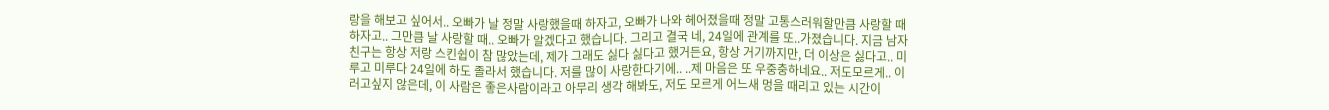랑을 해보고 싶어서.. 오빠가 날 정말 사랑했을때 하자고, 오빠가 나와 헤어졌을때 정말 고통스러워할만큼 사랑할 때 하자고.. 그만큼 날 사랑할 때.. 오빠가 알겠다고 했습니다. 그리고 결국 네, 24일에 관계를 또..가졌습니다. 지금 남자친구는 항상 저랑 스킨쉽이 참 많았는데, 제가 그래도 싫다 싫다고 했거든요, 항상 거기까지만, 더 이상은 싫다고.. 미루고 미루다 24일에 하도 졸라서 했습니다. 저를 많이 사랑한다기에.. ..제 마음은 또 우중충하네요.. 저도모르게.. 이러고싶지 않은데, 이 사람은 좋은사람이라고 아무리 생각 해봐도, 저도 모르게 어느새 멍을 때리고 있는 시간이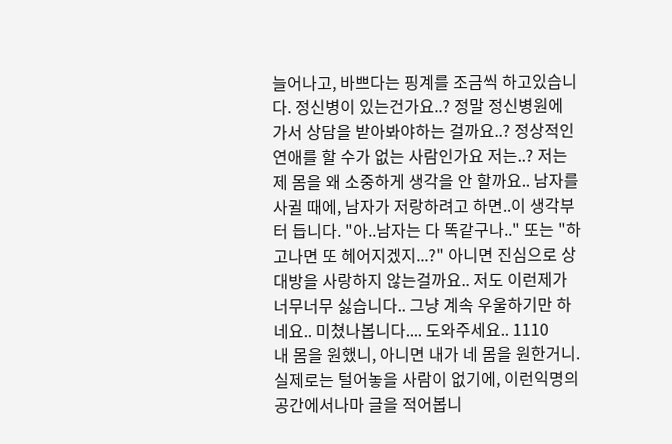늘어나고, 바쁘다는 핑계를 조금씩 하고있습니다. 정신병이 있는건가요..? 정말 정신병원에 가서 상담을 받아봐야하는 걸까요..? 정상적인 연애를 할 수가 없는 사람인가요 저는..? 저는 제 몸을 왜 소중하게 생각을 안 할까요.. 남자를 사귈 때에, 남자가 저랑하려고 하면..이 생각부터 듭니다. "아..남자는 다 똑같구나.." 또는 "하고나면 또 헤어지겠지...?" 아니면 진심으로 상대방을 사랑하지 않는걸까요.. 저도 이런제가 너무너무 싫습니다.. 그냥 계속 우울하기만 하네요.. 미쳤나봅니다.... 도와주세요.. 1110
내 몸을 원했니, 아니면 내가 네 몸을 원한거니.
실제로는 털어놓을 사람이 없기에, 이런익명의 공간에서나마 글을 적어봅니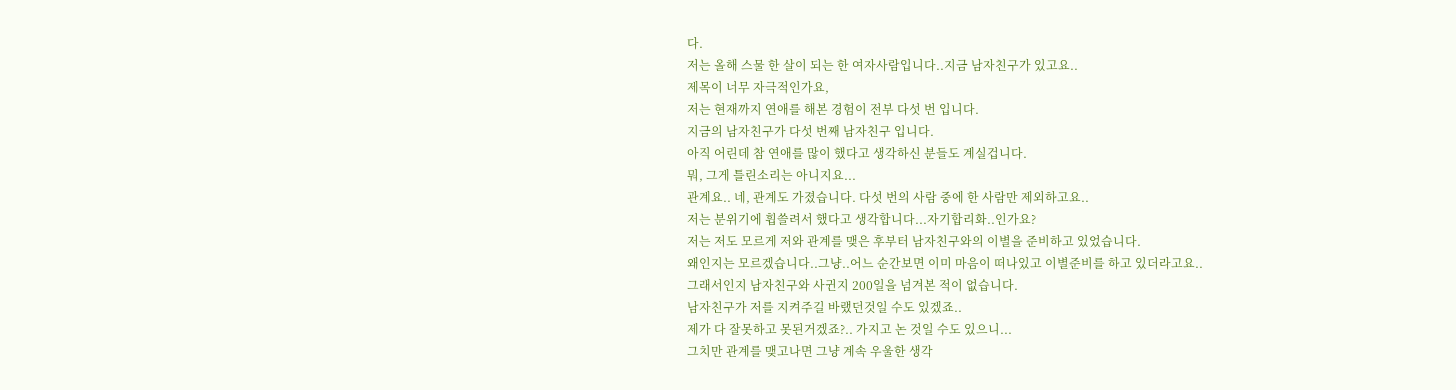다.
저는 올해 스물 한 살이 되는 한 여자사람입니다..지금 남자친구가 있고요..
제목이 너무 자극적인가요,
저는 현재까지 연애를 해본 경험이 전부 다섯 번 입니다.
지금의 남자친구가 다섯 번째 남자친구 입니다.
아직 어린데 참 연애를 많이 했다고 생각하신 분들도 계실겁니다.
뭐, 그게 틀린소리는 아니지요...
관계요.. 네, 관계도 가졌습니다. 다섯 번의 사람 중에 한 사람만 제외하고요..
저는 분위기에 휩쓸려서 했다고 생각합니다...자기합리화..인가요?
저는 저도 모르게 저와 관계를 맺은 후부터 남자친구와의 이별을 준비하고 있었습니다.
왜인지는 모르겠습니다..그냥..어느 순간보면 이미 마음이 떠나있고 이별준비를 하고 있더라고요..
그래서인지 남자친구와 사귄지 200일을 넘겨본 적이 없습니다.
남자친구가 저를 지켜주길 바랬던것일 수도 있겠죠..
제가 다 잘못하고 못된거겠죠?.. 가지고 논 것일 수도 있으니...
그치만 관계를 맺고나면 그냥 계속 우울한 생각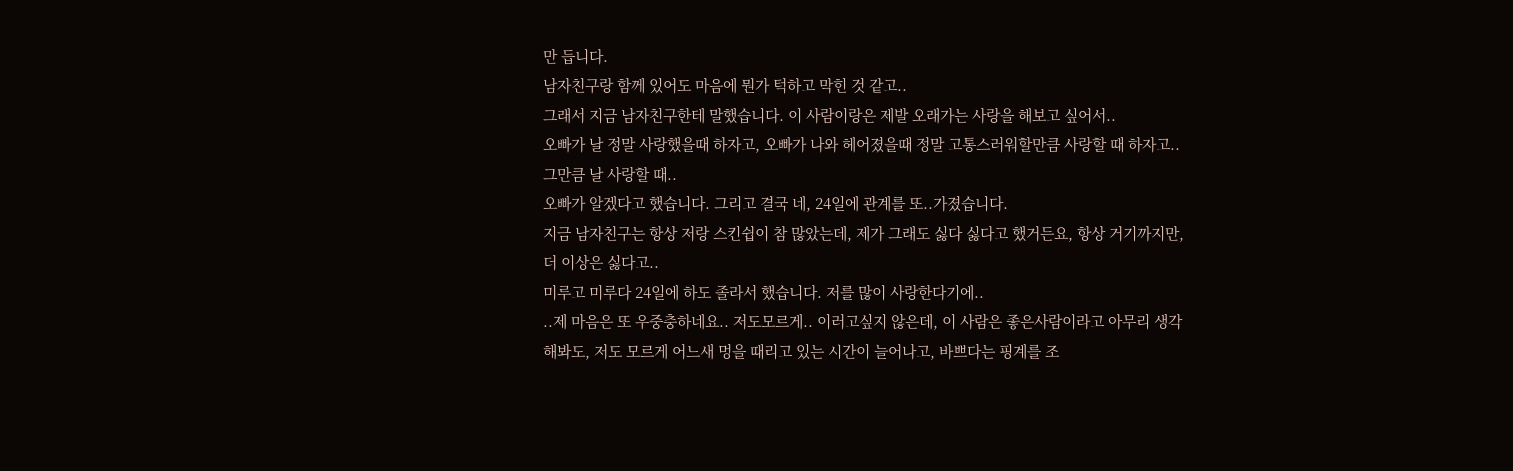만 듭니다.
남자친구랑 함께 있어도 마음에 뭔가 턱하고 막힌 것 같고..
그래서 지금 남자친구한테 말했습니다. 이 사람이랑은 제발 오래가는 사랑을 해보고 싶어서..
오빠가 날 정말 사랑했을때 하자고, 오빠가 나와 헤어졌을때 정말 고통스러워할만큼 사랑할 때 하자고..
그만큼 날 사랑할 때..
오빠가 알겠다고 했습니다. 그리고 결국 네, 24일에 관계를 또..가졌습니다.
지금 남자친구는 항상 저랑 스킨쉽이 참 많았는데, 제가 그래도 싫다 싫다고 했거든요, 항상 거기까지만,
더 이상은 싫다고..
미루고 미루다 24일에 하도 졸라서 했습니다. 저를 많이 사랑한다기에..
..제 마음은 또 우중충하네요.. 저도모르게.. 이러고싶지 않은데, 이 사람은 좋은사람이라고 아무리 생각
해봐도, 저도 모르게 어느새 멍을 때리고 있는 시간이 늘어나고, 바쁘다는 핑계를 조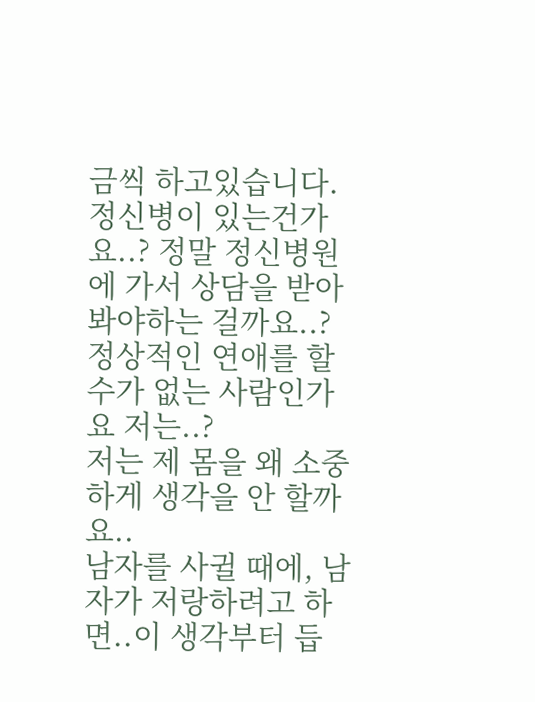금씩 하고있습니다.
정신병이 있는건가요..? 정말 정신병원에 가서 상담을 받아봐야하는 걸까요..?
정상적인 연애를 할 수가 없는 사람인가요 저는..?
저는 제 몸을 왜 소중하게 생각을 안 할까요..
남자를 사귈 때에, 남자가 저랑하려고 하면..이 생각부터 듭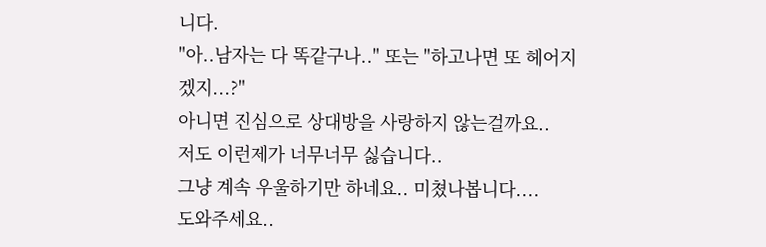니다.
"아..남자는 다 똑같구나.." 또는 "하고나면 또 헤어지겠지...?"
아니면 진심으로 상대방을 사랑하지 않는걸까요..
저도 이런제가 너무너무 싫습니다..
그냥 계속 우울하기만 하네요.. 미쳤나봅니다....
도와주세요..